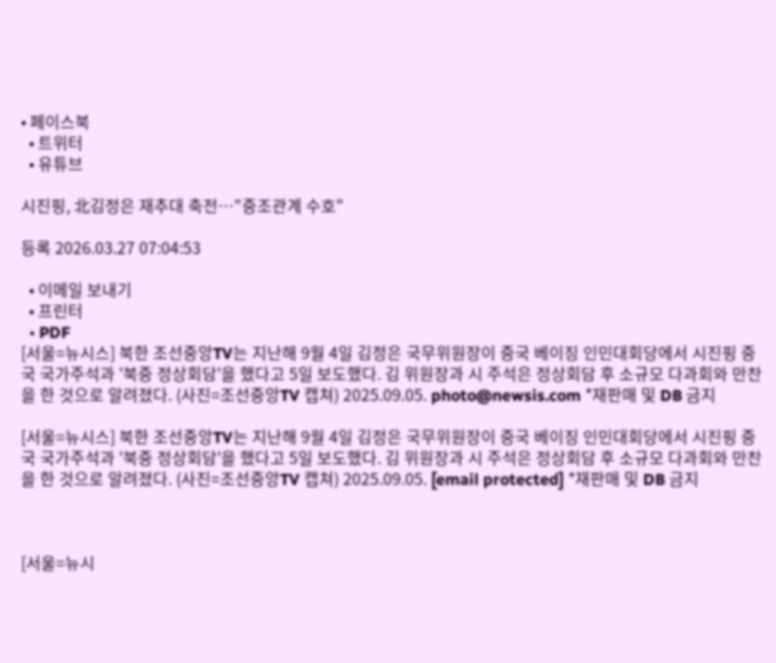• 페이스북
  • 트위터
  • 유튜브

시진핑, 北김정은 재추대 축전…"중조관계 수호"

등록 2026.03.27 07:04:53

  • 이메일 보내기
  • 프린터
  • PDF
[서울=뉴시스] 북한 조선중앙TV는 지난해 9월 4일 김정은 국무위원장이 중국 베이징 인민대회당에서 시진핑 중국 국가주석과 '북중 정상회담'을 했다고 5일 보도했다. 김 위원장과 시 주석은 정상회담 후 소규모 다과회와 만찬을 한 것으로 알려졌다. (사진=조선중앙TV 캡쳐) 2025.09.05. photo@newsis.com *재판매 및 DB 금지

[서울=뉴시스] 북한 조선중앙TV는 지난해 9월 4일 김정은 국무위원장이 중국 베이징 인민대회당에서 시진핑 중국 국가주석과 '북중 정상회담'을 했다고 5일 보도했다. 김 위원장과 시 주석은 정상회담 후 소규모 다과회와 만찬을 한 것으로 알려졌다. (사진=조선중앙TV 캡쳐) 2025.09.05. [email protected] *재판매 및 DB 금지



[서울=뉴시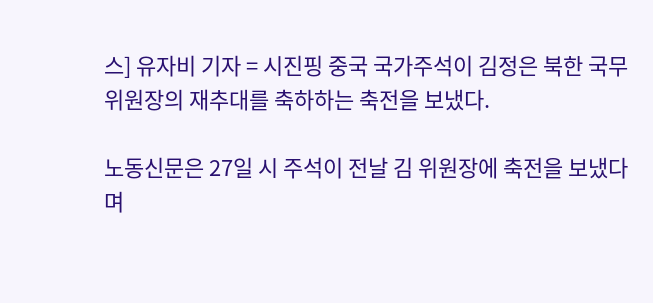스] 유자비 기자 = 시진핑 중국 국가주석이 김정은 북한 국무위원장의 재추대를 축하하는 축전을 보냈다.

노동신문은 27일 시 주석이 전날 김 위원장에 축전을 보냈다며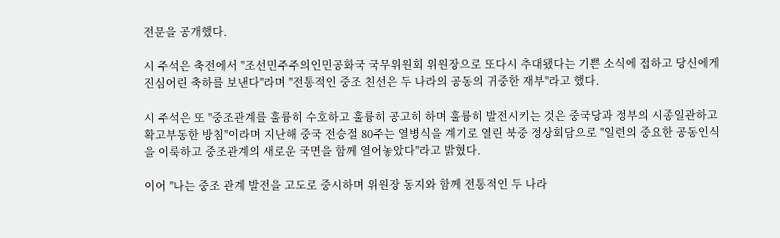전문을 공개했다.

시 주석은 축전에서 "조선민주주의인민공화국 국무위원회 위원장으로 또다시 추대됐다는 기쁜 소식에 접하고 당신에게 진심어린 축하를 보낸다"라며 "전통적인 중조 친선은 두 나라의 공동의 귀중한 재부"라고 했다.

시 주석은 또 "중조관계를 훌륭히 수호하고 훌륭히 공고히 하며 훌륭히 발전시키는 것은 중국당과 정부의 시종일관하고 확고부동한 방침"이라며 지난해 중국 전승절 80주는 열병식을 계기로 열린 북중 정상회담으로 "일련의 중요한 공동인식을 이룩하고 중조관계의 새로운 국면을 함께 열어놓았다"라고 밝혔다.

이어 "나는 중조 관계 발전을 고도로 중시하며 위원장 동지와 함께 전통적인 두 나라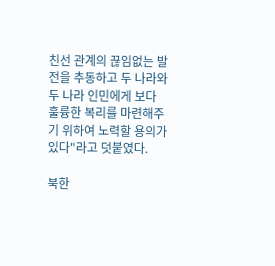친선 관계의 끊임없는 발전을 추동하고 두 나라와 두 나라 인민에게 보다 훌륭한 복리를 마련해주기 위하여 노력할 용의가 있다"라고 덧붙였다.

북한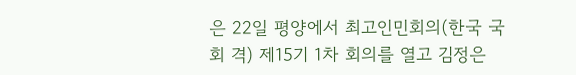은 22일 평양에서 최고인민회의(한국 국회 격) 제15기 1차 회의를 열고 김정은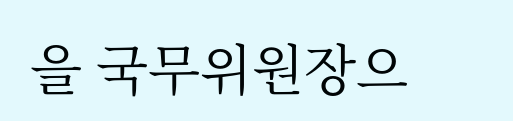을 국무위원장으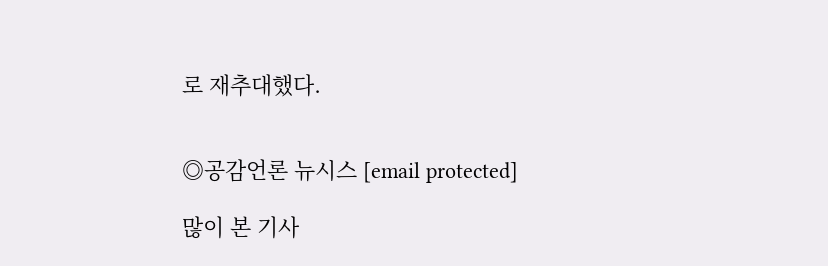로 재추대했다.


◎공감언론 뉴시스 [email protected]

많이 본 기사